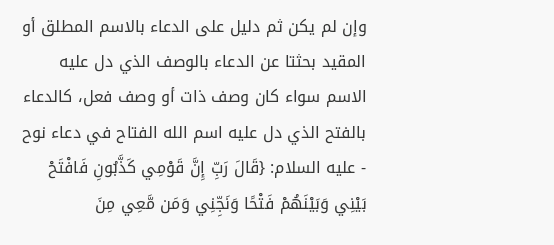وإن لم يكن ثم دليل على الدعاء بالاسم المطلق أو المقيد بحثتا عن الدعاء بالوصف الذي دل عليه الاسم سواء كان وصف ذات أو وصف فعل، كالدعاء بالفتح الذي دل عليه اسم الله الفتاح في دعاء نوح - عليه السلام: {قَالَ رَبِّ إِنَّ قَوْمِي كَذَّبُونِ فَافْتَحْ بَيْنِي وَبَيْنَهُمْ فَتْحًا وَنَجِّنِي وَمَن مَّعِي مِنَ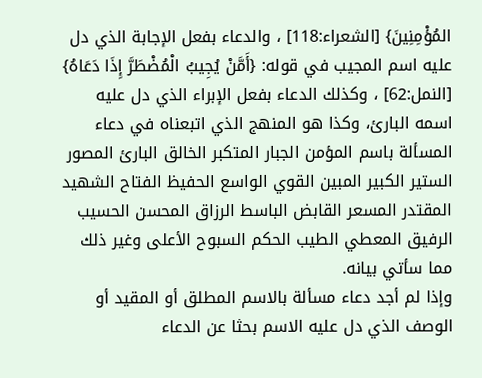المُؤْمِنِينَ} [الشعراء:118] ، والدعاء بفعل الإجابة الذي دل عليه اسم المجيب في قوله: {أَمَّنْ يُجِيبُ الْمُضْطَرَّ إِذَا دَعَاهُ} [النمل:62] ، وكذلك الدعاء بفعل الإبراء الذي دل عليه اسمه البارئ، وكذا هو المنهج الذي اتبعناه في دعاء المسألة باسم المؤمن الجبار المتكبر الخالق البارئ المصور الستير الكبير المبين القوي الواسع الحفيظ الفتاح الشهيد المقتدر المسعر القابض الباسط الرزاق المحسن الحسيب الرفيق المعطي الطيب الحكم السبوح الأعلى وغير ذلك مما سأتي بيانه.
وإذا لم أجد دعاء مسألة بالاسم المطلق أو المقيد أو الوصف الذي دل عليه الاسم بحثا عن الدعاء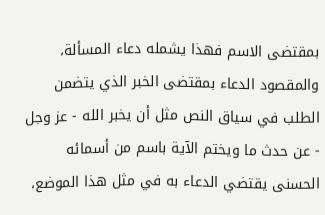بمقتضى الاسم فهذا يشمله دعاء المسألة، والمقصود الدعاء بمقتضى الخبر الذي يتضمن الطلب في سياق النص مثل أن يخبر الله - عز وجل - عن حدث ما ويختم الآية باسم من أسمائه الحسنى يقتضي الدعاء به في مثل هذا الموضع،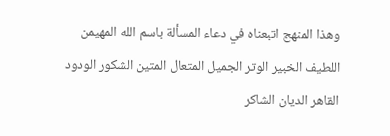وهذا المنهج اتبعناه في دعاء المسألة باسم الله المهيمن اللطيف الخبير الوتر الجميل المتعال المتين الشكور الودود القاهر الديان الشاكر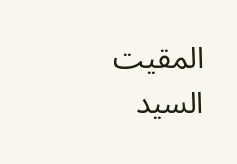المقيت السيد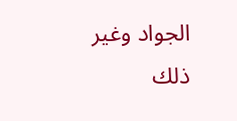الجواد وغير ذلك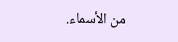من الأسماء.